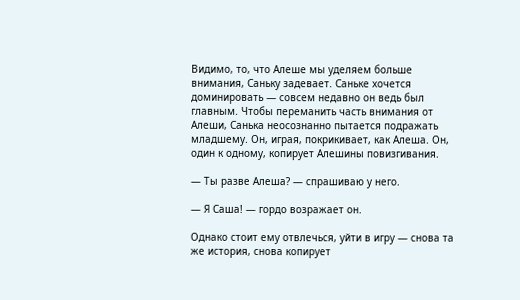Видимо, то, что Алеше мы уделяем больше внимания, Саньку задевает. Саньке хочется доминировать — совсем недавно он ведь был главным. Чтобы переманить часть внимания от Алеши, Санька неосознанно пытается подражать младшему. Он, играя, покрикивает, как Алеша. Он, один к одному, копирует Алешины повизгивания.

— Ты разве Алеша? — спрашиваю у него.

— Я Саша! — гордо возражает он.

Однако стоит ему отвлечься, уйти в игру — снова та же история, снова копирует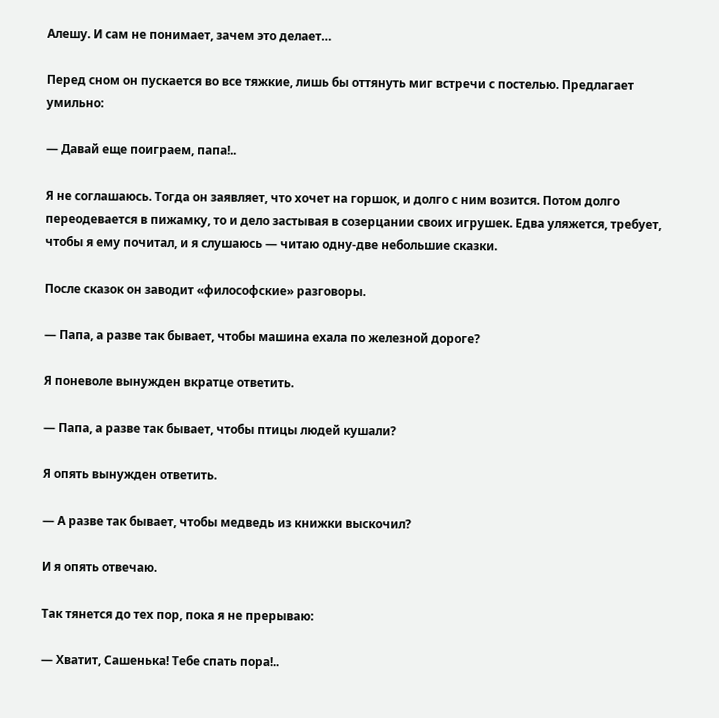Алешу. И сам не понимает, зачем это делает…

Перед сном он пускается во все тяжкие, лишь бы оттянуть миг встречи с постелью. Предлагает умильно:

— Давай еще поиграем, папа!..

Я не соглашаюсь. Тогда он заявляет, что хочет на горшок, и долго с ним возится. Потом долго переодевается в пижамку, то и дело застывая в созерцании своих игрушек. Едва уляжется, требует, чтобы я ему почитал, и я слушаюсь — читаю одну-две небольшие сказки.

После сказок он заводит «философские» разговоры.

— Папа, а разве так бывает, чтобы машина ехала по железной дороге?

Я поневоле вынужден вкратце ответить.

— Папа, а разве так бывает, чтобы птицы людей кушали?

Я опять вынужден ответить.

— А разве так бывает, чтобы медведь из книжки выскочил?

И я опять отвечаю.

Так тянется до тех пор, пока я не прерываю:

— Хватит, Сашенька! Тебе спать пора!..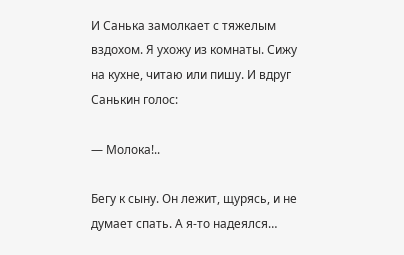И Санька замолкает с тяжелым вздохом. Я ухожу из комнаты. Сижу на кухне, читаю или пишу. И вдруг Санькин голос:

— Молока!..

Бегу к сыну. Он лежит, щурясь, и не думает спать. А я-то надеялся…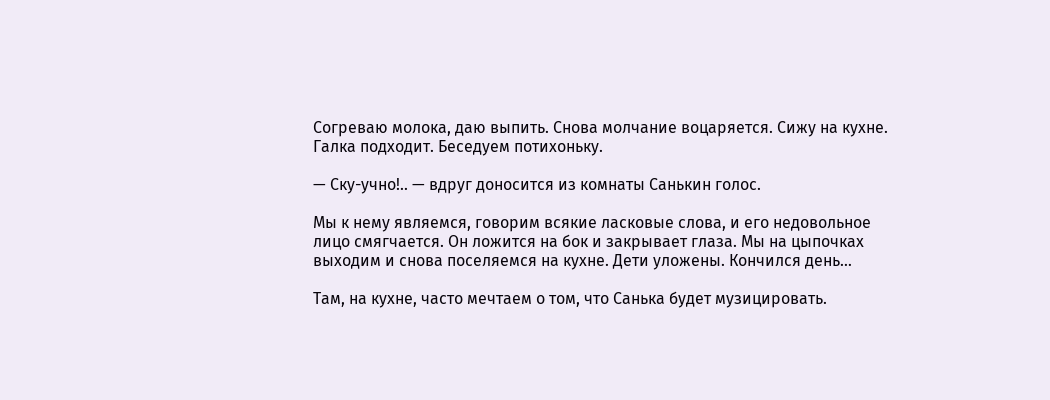Согреваю молока, даю выпить. Снова молчание воцаряется. Сижу на кухне. Галка подходит. Беседуем потихоньку.

— Ску-учно!.. — вдруг доносится из комнаты Санькин голос.

Мы к нему являемся, говорим всякие ласковые слова, и его недовольное лицо смягчается. Он ложится на бок и закрывает глаза. Мы на цыпочках выходим и снова поселяемся на кухне. Дети уложены. Кончился день…

Там, на кухне, часто мечтаем о том, что Санька будет музицировать.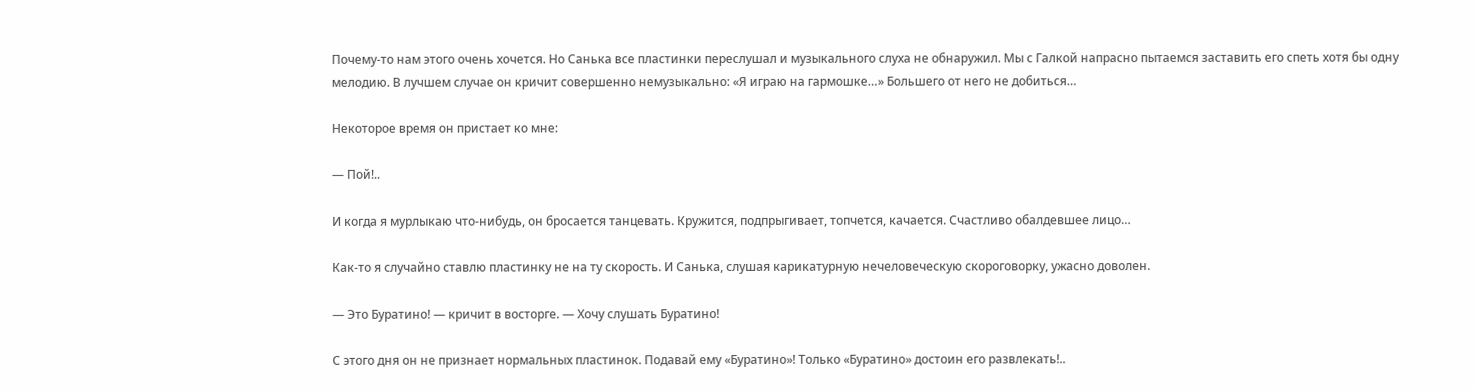Почему-то нам этого очень хочется. Но Санька все пластинки переслушал и музыкального слуха не обнаружил. Мы с Галкой напрасно пытаемся заставить его спеть хотя бы одну мелодию. В лучшем случае он кричит совершенно немузыкально: «Я играю на гармошке…» Большего от него не добиться…

Некоторое время он пристает ко мне:

— Пой!..

И когда я мурлыкаю что-нибудь, он бросается танцевать. Кружится, подпрыгивает, топчется, качается. Счастливо обалдевшее лицо…

Как-то я случайно ставлю пластинку не на ту скорость. И Санька, слушая карикатурную нечеловеческую скороговорку, ужасно доволен.

— Это Буратино! — кричит в восторге. — Хочу слушать Буратино!

С этого дня он не признает нормальных пластинок. Подавай ему «Буратино»! Только «Буратино» достоин его развлекать!..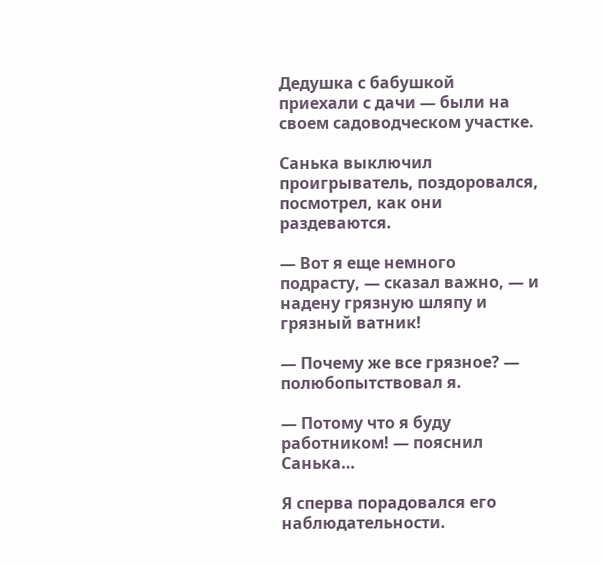Дедушка с бабушкой приехали с дачи — были на своем садоводческом участке.

Санька выключил проигрыватель, поздоровался, посмотрел, как они раздеваются.

— Вот я еще немного подрасту, — сказал важно, — и надену грязную шляпу и грязный ватник!

— Почему же все грязное? — полюбопытствовал я.

— Потому что я буду работником! — пояснил Санька…

Я сперва порадовался его наблюдательности.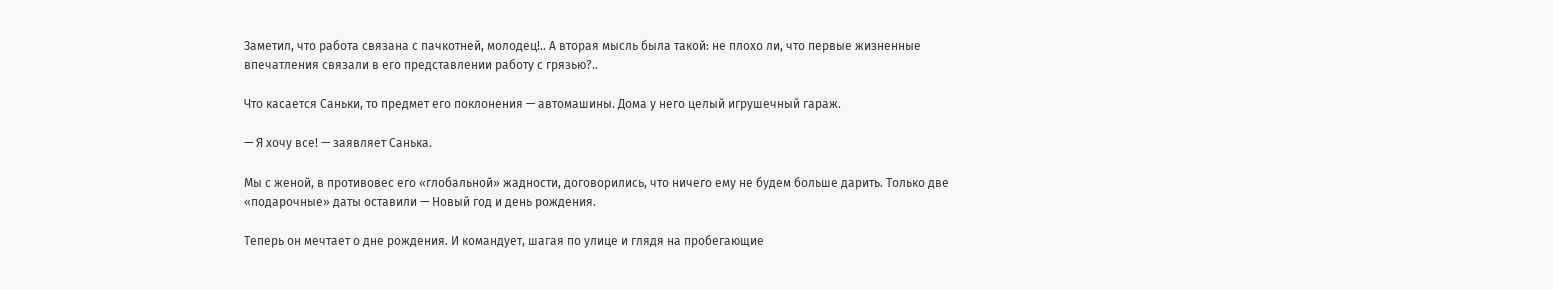Заметил, что работа связана с пачкотней, молодец!.. А вторая мысль была такой: не плохо ли, что первые жизненные впечатления связали в его представлении работу с грязью?..

Что касается Саньки, то предмет его поклонения — автомашины. Дома у него целый игрушечный гараж.

— Я хочу все! — заявляет Санька.

Мы с женой, в противовес его «глобальной» жадности, договорились, что ничего ему не будем больше дарить. Только две «подарочные» даты оставили — Новый год и день рождения.

Теперь он мечтает о дне рождения. И командует, шагая по улице и глядя на пробегающие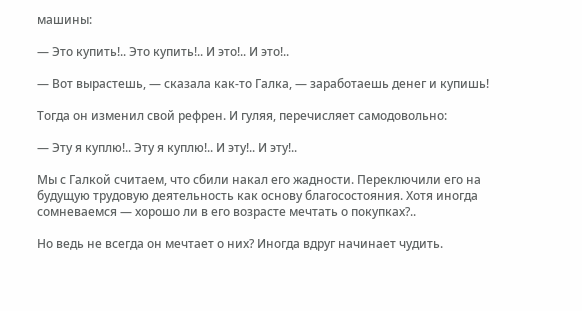машины:

— Это купить!.. Это купить!.. И это!.. И это!..

— Вот вырастешь, — сказала как-то Галка, — заработаешь денег и купишь!

Тогда он изменил свой рефрен. И гуляя, перечисляет самодовольно:

— Эту я куплю!.. Эту я куплю!.. И эту!.. И эту!..

Мы с Галкой считаем, что сбили накал его жадности. Переключили его на будущую трудовую деятельность как основу благосостояния. Хотя иногда сомневаемся — хорошо ли в его возрасте мечтать о покупках?..

Но ведь не всегда он мечтает о них? Иногда вдруг начинает чудить.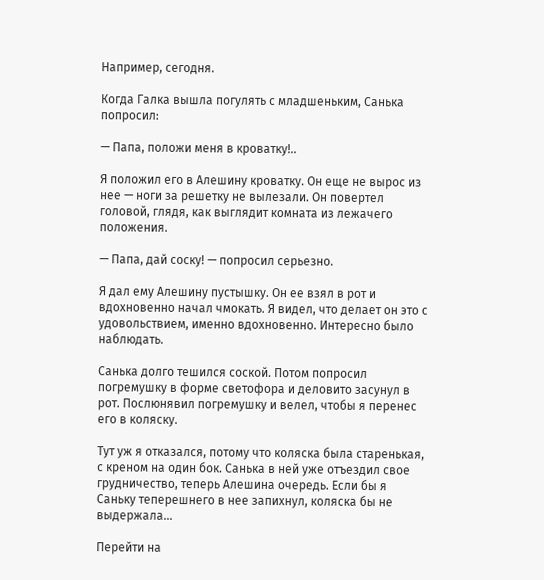Например, сегодня.

Когда Галка вышла погулять с младшеньким, Санька попросил:

— Папа, положи меня в кроватку!..

Я положил его в Алешину кроватку. Он еще не вырос из нее — ноги за решетку не вылезали. Он повертел головой, глядя, как выглядит комната из лежачего положения.

— Папа, дай соску! — попросил серьезно.

Я дал ему Алешину пустышку. Он ее взял в рот и вдохновенно начал чмокать. Я видел, что делает он это с удовольствием, именно вдохновенно. Интересно было наблюдать.

Санька долго тешился соской. Потом попросил погремушку в форме светофора и деловито засунул в рот. Послюнявил погремушку и велел, чтобы я перенес его в коляску.

Тут уж я отказался, потому что коляска была старенькая, с креном на один бок. Санька в ней уже отъездил свое грудничество, теперь Алешина очередь. Если бы я Саньку теперешнего в нее запихнул, коляска бы не выдержала…

Перейти на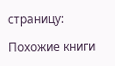страницу:

Похожие книги